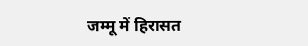जम्मू में हिरासत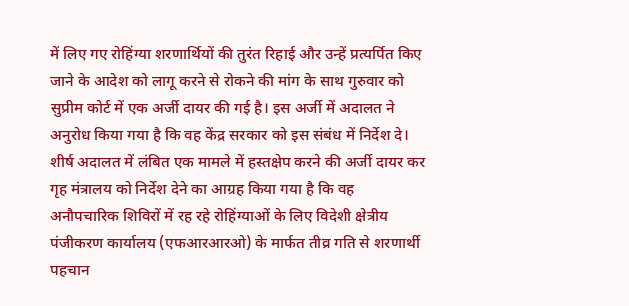में लिए गए रोहिंग्या शरणार्थियों की तुरंत रिहाई और उन्हें प्रत्यर्पित किए जाने के आदेश को लागू करने से रोकने की मांग के साथ गुरुवार को सुप्रीम कोर्ट में एक अर्जी दायर की गई है। इस अर्जी में अदालत ने अनुरोध किया गया है कि वह केंद्र सरकार को इस संबंध में निर्देश दे।
शीर्ष अदालत में लंबित एक मामले में हस्तक्षेप करने की अर्जी दायर कर गृह मंत्रालय को निर्देश देने का आग्रह किया गया है कि वह अनौपचारिक शिविरों में रह रहे रोहिंग्याओं के लिए विदेशी क्षेत्रीय पंजीकरण कार्यालय (एफआरआरओ) के मार्फत तीव्र गति से शरणार्थी पहचान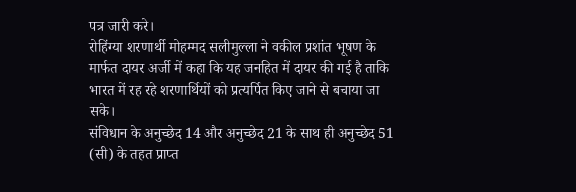पत्र जारी करे।
रोहिंग्या शरणार्थी मोहम्मद सलीमुल्ला ने वकील प्रशांत भूषण के मार्फत दायर अर्जी में कहा कि यह जनहित में दायर की गई है ताकि भारत में रह रहे शरणार्थियों को प्रत्यर्पित किए जाने से बचाया जा सके।
संविधान के अनुच्छेद 14 और अनुच्छेद 21 के साथ ही अनुच्छेद 51 (सी) के तहत प्राप्त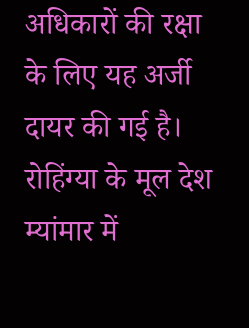अधिकारों की रक्षा के लिए यह अर्जी दायर की गई है। रोहिंग्या के मूल देश म्यांमार में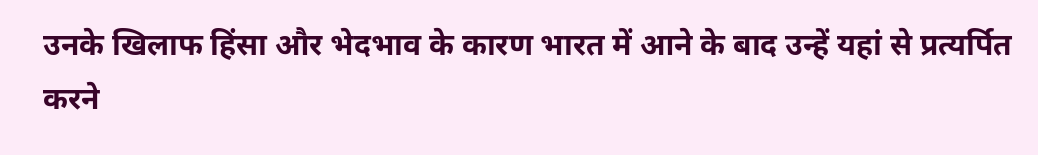उनके खिलाफ हिंसा और भेदभाव के कारण भारत में आने के बाद उन्हें यहां से प्रत्यर्पित करने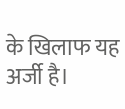के खिलाफ यह अर्जी है।